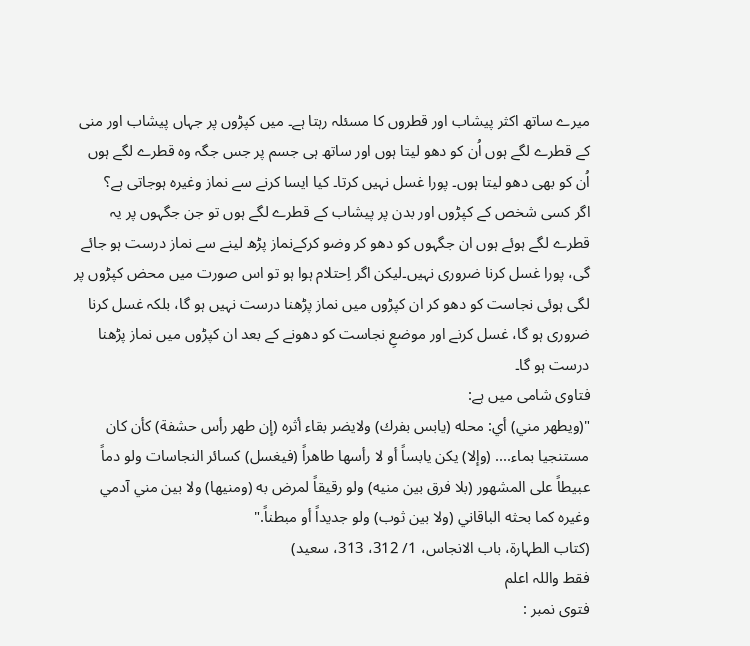میرے ساتھ اکثر پیشاب اور قطروں کا مسئلہ رہتا ہے۔ میں کپڑوں پر جہاں پیشاب اور منی کے قطرے لگے ہوں اُن کو دھو لیتا ہوں اور ساتھ ہی جسم پر جس جگہ وہ قطرے لگے ہوں اُن کو بھی دھو لیتا ہوں۔ پورا غسل نہیں کرتا۔ کیا ایسا کرنے سے نماز وغیرہ ہوجاتی ہے؟
اگر کسی شخص کے کپڑوں اور بدن پر پیشاب کے قطرے لگے ہوں تو جن جگہوں پر یہ قطرے لگے ہوئے ہوں ان جگہوں کو دھو کر وضو کرکےنماز پڑھ لینے سے نماز درست ہو جائے گی، پورا غسل کرنا ضروری نہیں۔لیکن اگر اِحتلام ہوا ہو تو اس صورت میں محض کپڑوں پر لگی ہوئی نجاست کو دھو کر ان کپڑوں میں نماز پڑھنا درست نہیں ہو گا، بلکہ غسل کرنا ضروری ہو گا، غسل کرنے اور موضعِ نجاست کو دھونے کے بعد ان کپڑوں میں نماز پڑھنا درست ہو گا۔
فتاوی شامی میں ہے:
"(ويطهر مني) أي: محله (يابس بفرك) ولايضر بقاء أثره (إن طهر رأس حشفة) كأن كان مستنجيا بماء.... (وإلا) يكن يابساً أو لا رأسها طاهراً (فيغسل) كسائر النجاسات ولو دماً عبيطاً على المشهور (بلا فرق بين منيه) ولو رقيقاً لمرض به (ومنيها) ولا بين مني آدمي وغيره كما بحثه الباقاني (ولا بين ثوب) ولو جديداً أو مبطناً."
(کتاب الطہارۃ، باب الانجاس، 1/ 312، 313، سعید)
فقط واللہ اعلم
فتوی نمبر :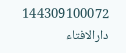144309100072
دارالافتاء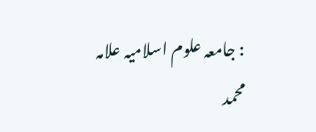: جامعہ علوم اسلامیہ علامہ محمد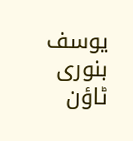یوسف بنوری ٹاؤن